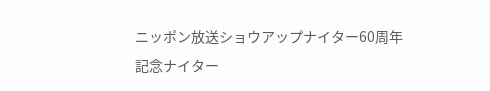ニッポン放送ショウアップナイター60周年記念ナイター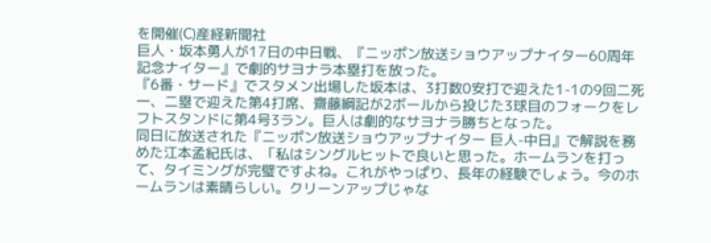を開催(C)産経新聞社
巨人・坂本勇人が17日の中日戦、『ニッポン放送ショウアップナイター60周年記念ナイター』で劇的サヨナラ本塁打を放った。
『6番・サード』でスタメン出場した坂本は、3打数0安打で迎えた1-1の9回二死一、二塁で迎えた第4打席、齋藤綱記が2ボールから投じた3球目のフォークをレフトスタンドに第4号3ラン。巨人は劇的なサヨナラ勝ちとなった。
同日に放送された『ニッポン放送ショウアップナイター 巨人-中日』で解説を務めた江本孟紀氏は、「私はシングルヒットで良いと思った。ホームランを打って、タイミングが完璧ですよね。これがやっぱり、長年の経験でしょう。今のホームランは素晴らしい。クリーンアップじゃな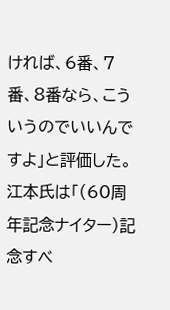ければ、6番、7番、8番なら、こういうのでいいんですよ」と評価した。
江本氏は「(60周年記念ナイター)記念すべ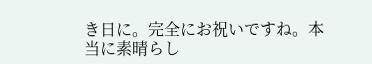き日に。完全にお祝いですね。本当に素晴らし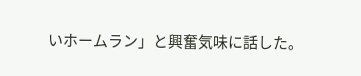いホームラン」と興奮気味に話した。